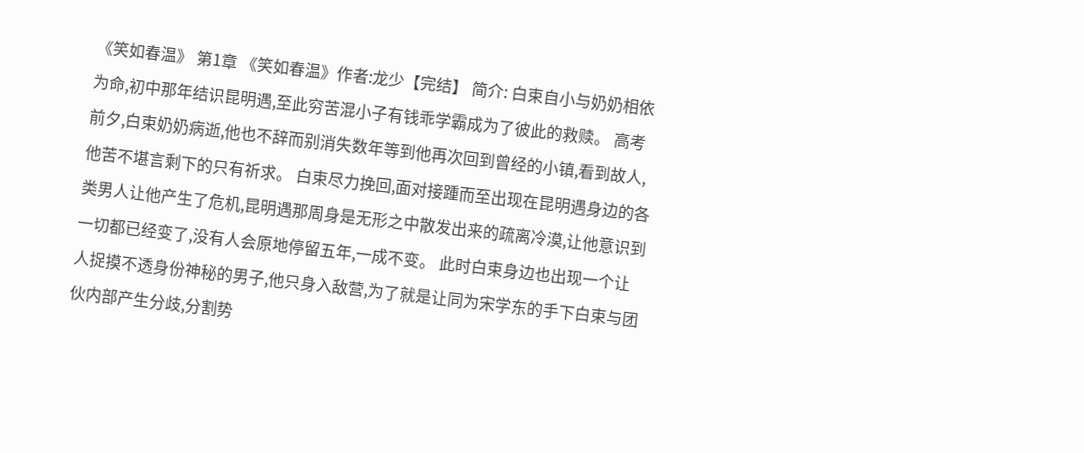《笑如春温》 第1章 《笑如春温》作者:龙少【完结】 简介: 白束自小与奶奶相依为命,初中那年结识昆明遇,至此穷苦混小子有钱乖学霸成为了彼此的救赎。 高考前夕,白束奶奶病逝,他也不辞而别消失数年等到他再次回到曾经的小镇,看到故人,他苦不堪言剩下的只有祈求。 白束尽力挽回,面对接踵而至出现在昆明遇身边的各类男人让他产生了危机,昆明遇那周身是无形之中散发出来的疏离冷漠,让他意识到一切都已经变了,没有人会原地停留五年,一成不变。 此时白束身边也出现一个让人捉摸不透身份神秘的男子,他只身入敌营,为了就是让同为宋学东的手下白束与团伙内部产生分歧,分割势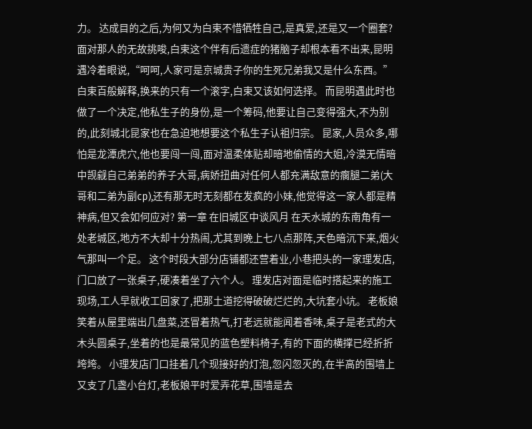力。 达成目的之后,为何又为白束不惜牺牲自己,是真爱,还是又一个圈套? 面对那人的无故挑唆,白束这个伴有后遗症的猪脑子却根本看不出来,昆明遇冷着眼说,“呵呵,人家可是京城贵子你的生死兄弟我又是什么东西。” 白束百般解释,换来的只有一个滚字,白束又该如何选择。 而昆明遇此时也做了一个决定,他私生子的身份,是一个筹码,他要让自己变得强大,不为别的,此刻城北昆家也在急迫地想要这个私生子认祖归宗。 昆家,人员众多,哪怕是龙潭虎穴,他也要闯一闯,面对温柔体贴却暗地偷情的大姐,冷漠无情暗中觊觎自己弟弟的养子大哥,病娇扭曲对任何人都充满敌意的瘸腿二弟(大哥和二弟为副cp),还有那无时无刻都在发疯的小妹,他觉得这一家人都是精神病,但又会如何应对? 第一章 在旧城区中谈风月 在天水城的东南角有一处老城区,地方不大却十分热闹,尤其到晚上七八点那阵,天色暗沉下来,烟火气那叫一个足。 这个时段大部分店铺都还营着业,小巷把头的一家理发店,门口放了一张桌子,硬凑着坐了六个人。 理发店对面是临时搭起来的施工现场,工人早就收工回家了,把那土道挖得破破烂烂的,大坑套小坑。 老板娘笑着从屋里端出几盘菜,还冒着热气,打老远就能闻着香味,桌子是老式的大木头圆桌子,坐着的也是最常见的蓝色塑料椅子,有的下面的横撑已经折折垮垮。 小理发店门口挂着几个现接好的灯泡,忽闪忽灭的,在半高的围墙上又支了几盏小台灯,老板娘平时爱弄花草,围墙是去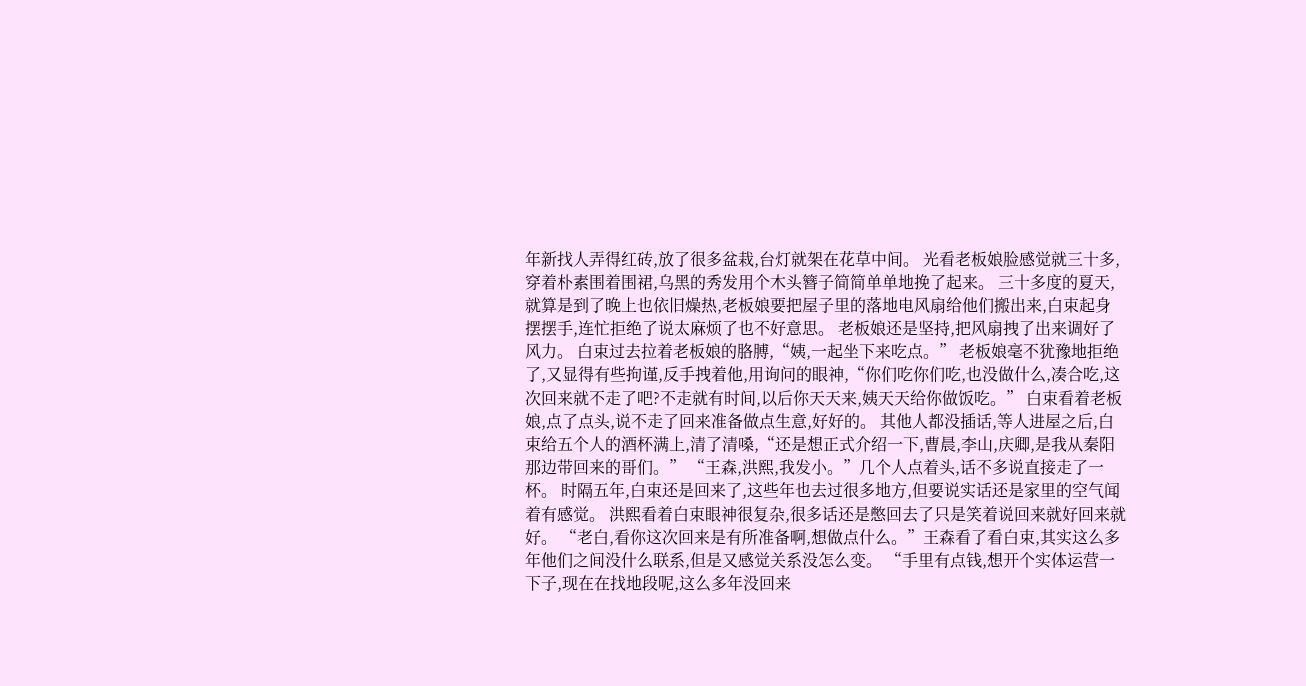年新找人弄得红砖,放了很多盆栽,台灯就架在花草中间。 光看老板娘脸感觉就三十多,穿着朴素围着围裙,乌黑的秀发用个木头簪子简简单单地挽了起来。 三十多度的夏天,就算是到了晚上也依旧燥热,老板娘要把屋子里的落地电风扇给他们搬出来,白束起身摆摆手,连忙拒绝了说太麻烦了也不好意思。 老板娘还是坚持,把风扇拽了出来调好了风力。 白束过去拉着老板娘的胳膊,“姨,一起坐下来吃点。” 老板娘毫不犹豫地拒绝了,又显得有些拘谨,反手拽着他,用询问的眼神,“你们吃你们吃,也没做什么,凑合吃,这次回来就不走了吧?不走就有时间,以后你天天来,姨天天给你做饭吃。” 白束看着老板娘,点了点头,说不走了回来准备做点生意,好好的。 其他人都没插话,等人进屋之后,白束给五个人的酒杯满上,清了清嗓,“还是想正式介绍一下,曹晨,李山,庆卿,是我从秦阳那边带回来的哥们。” “王森,洪熙,我发小。”几个人点着头,话不多说直接走了一杯。 时隔五年,白束还是回来了,这些年也去过很多地方,但要说实话还是家里的空气闻着有感觉。 洪熙看着白束眼神很复杂,很多话还是憋回去了只是笑着说回来就好回来就好。 “老白,看你这次回来是有所准备啊,想做点什么。”王森看了看白束,其实这么多年他们之间没什么联系,但是又感觉关系没怎么变。 “手里有点钱,想开个实体运营一下子,现在在找地段呢,这么多年没回来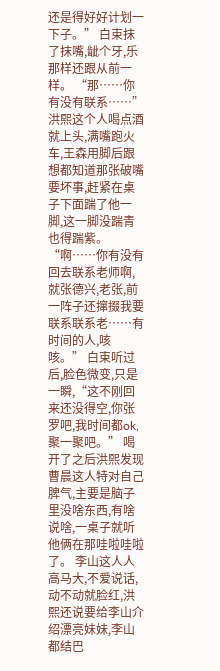还是得好好计划一下子。” 白束抹了抹嘴,龇个牙,乐那样还跟从前一样。 “那……你有没有联系……”洪熙这个人喝点酒就上头,满嘴跑火车,王森用脚后跟想都知道那张破嘴要坏事,赶紧在桌子下面踹了他一脚,这一脚没踹青也得踹紫。 “啊……你有没有回去联系老师啊,就张德兴,老张,前一阵子还撺掇我要联系联系老……有时间的人,咳咳。” 白束听过后,脸色微变,只是一瞬,“这不刚回来还没得空,你张罗吧,我时间都ok,聚一聚吧。” 喝开了之后洪熙发现曹晨这人特对自己脾气,主要是脑子里没啥东西,有啥说啥,一桌子就听他俩在那哇啦哇啦了。 李山这人人高马大,不爱说话,动不动就脸红,洪熙还说要给李山介绍漂亮妹妹,李山都结巴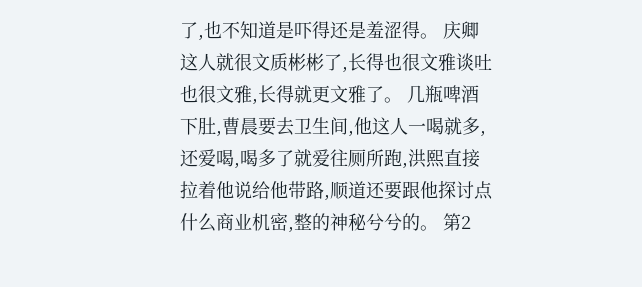了,也不知道是吓得还是羞涩得。 庆卿这人就很文质彬彬了,长得也很文雅谈吐也很文雅,长得就更文雅了。 几瓶啤酒下肚,曹晨要去卫生间,他这人一喝就多,还爱喝,喝多了就爱往厕所跑,洪熙直接拉着他说给他带路,顺道还要跟他探讨点什么商业机密,整的神秘兮兮的。 第2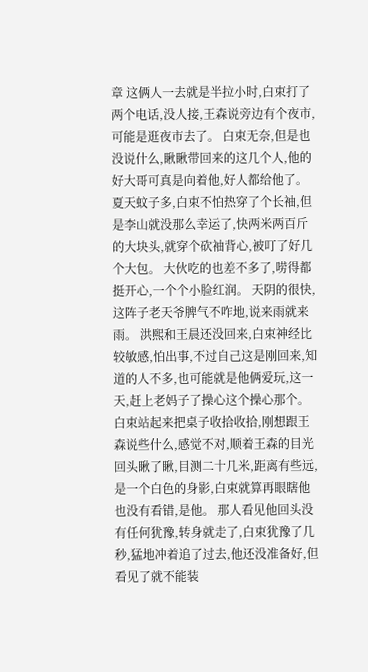章 这俩人一去就是半拉小时,白束打了两个电话,没人接,王森说旁边有个夜市,可能是逛夜市去了。 白束无奈,但是也没说什么,瞅瞅带回来的这几个人,他的好大哥可真是向着他,好人都给他了。 夏天蚊子多,白束不怕热穿了个长袖,但是李山就没那么幸运了,快两米两百斤的大块头,就穿个砍袖背心,被叮了好几个大包。 大伙吃的也差不多了,唠得都挺开心,一个个小脸红润。 天阴的很快,这阵子老天爷脾气不咋地,说来雨就来雨。 洪熙和王晨还没回来,白束神经比较敏感,怕出事,不过自己这是刚回来,知道的人不多,也可能就是他俩爱玩,这一天,赶上老妈子了操心这个操心那个。 白束站起来把桌子收拾收拾,刚想跟王森说些什么,感觉不对,顺着王森的目光回头瞅了瞅,目测二十几米,距离有些远,是一个白色的身影,白束就算再眼瞎他也没有看错,是他。 那人看见他回头没有任何犹豫,转身就走了,白束犹豫了几秒,猛地冲着追了过去,他还没准备好,但看见了就不能装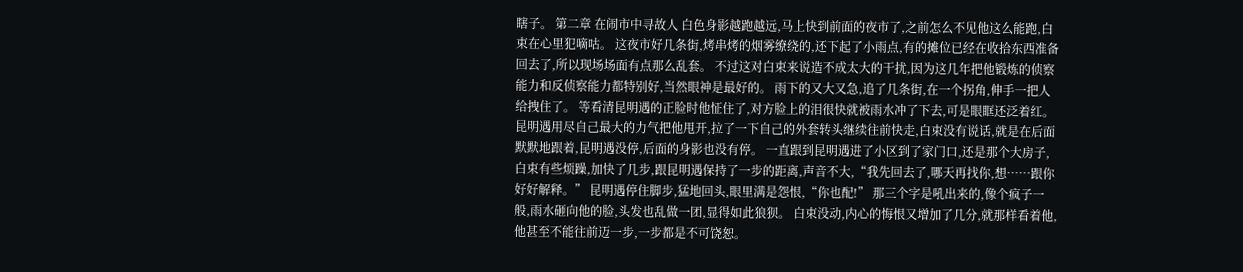瞎子。 第二章 在闹市中寻故人 白色身影越跑越远,马上快到前面的夜市了,之前怎么不见他这么能跑,白束在心里犯嘀咕。 这夜市好几条街,烤串烤的烟雾缭绕的,还下起了小雨点,有的摊位已经在收拾东西准备回去了,所以现场场面有点那么乱套。 不过这对白束来说造不成太大的干扰,因为这几年把他锻炼的侦察能力和反侦察能力都特别好,当然眼神是最好的。 雨下的又大又急,追了几条街,在一个拐角,伸手一把人给拽住了。 等看清昆明遇的正脸时他怔住了,对方脸上的泪很快就被雨水冲了下去,可是眼眶还泛着红。 昆明遇用尽自己最大的力气把他甩开,拉了一下自己的外套转头继续往前快走,白束没有说话,就是在后面默默地跟着,昆明遇没停,后面的身影也没有停。 一直跟到昆明遇进了小区到了家门口,还是那个大房子,白束有些烦躁,加快了几步,跟昆明遇保持了一步的距离,声音不大,“我先回去了,哪天再找你,想……跟你好好解释。” 昆明遇停住脚步,猛地回头,眼里满是怨恨,“你也配!” 那三个字是吼出来的,像个疯子一般,雨水砸向他的脸,头发也乱做一团,显得如此狼狈。 白束没动,内心的悔恨又增加了几分,就那样看着他,他甚至不能往前迈一步,一步都是不可饶恕。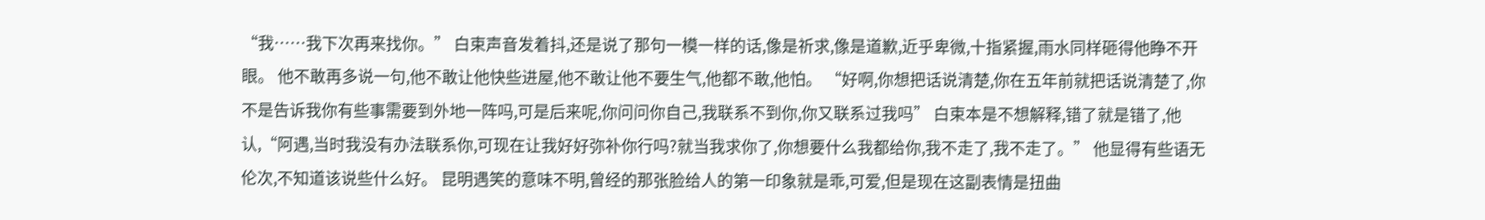“我……我下次再来找你。” 白束声音发着抖,还是说了那句一模一样的话,像是祈求,像是道歉,近乎卑微,十指紧握,雨水同样砸得他睁不开眼。 他不敢再多说一句,他不敢让他快些进屋,他不敢让他不要生气,他都不敢,他怕。 “好啊,你想把话说清楚,你在五年前就把话说清楚了,你不是告诉我你有些事需要到外地一阵吗,可是后来呢,你问问你自己,我联系不到你,你又联系过我吗” 白束本是不想解释,错了就是错了,他认,“阿遇,当时我没有办法联系你,可现在让我好好弥补你行吗?就当我求你了,你想要什么我都给你,我不走了,我不走了。” 他显得有些语无伦次,不知道该说些什么好。 昆明遇笑的意味不明,曾经的那张脸给人的第一印象就是乖,可爱,但是现在这副表情是扭曲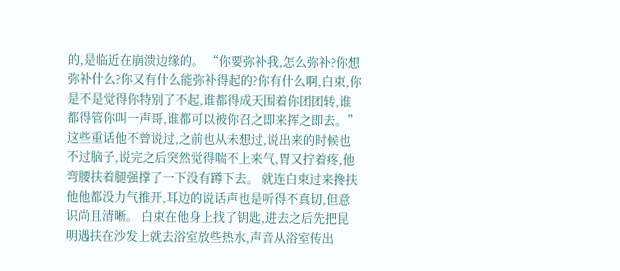的,是临近在崩溃边缘的。 “你要弥补我,怎么弥补?你想弥补什么?你又有什么能弥补得起的?你有什么啊,白束,你是不是觉得你特别了不起,谁都得成天围着你团团转,谁都得管你叫一声哥,谁都可以被你召之即来挥之即去。” 这些重话他不曾说过,之前也从未想过,说出来的时候也不过脑子,说完之后突然觉得喘不上来气,胃又拧着疼,他弯腰扶着腿强撑了一下没有蹲下去。 就连白束过来搀扶他他都没力气推开,耳边的说话声也是听得不真切,但意识尚且清晰。 白束在他身上找了钥匙,进去之后先把昆明遇扶在沙发上就去浴室放些热水,声音从浴室传出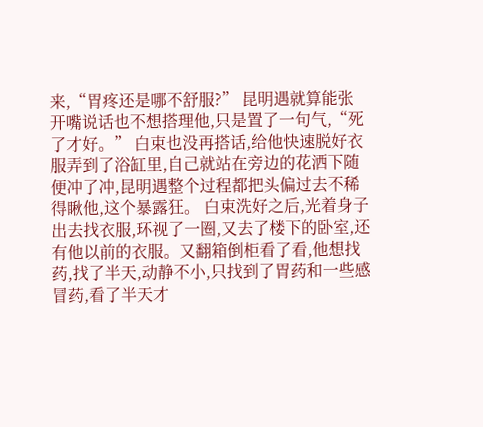来,“胃疼还是哪不舒服?” 昆明遇就算能张开嘴说话也不想搭理他,只是置了一句气,“死了才好。” 白束也没再搭话,给他快速脱好衣服弄到了浴缸里,自己就站在旁边的花洒下随便冲了冲,昆明遇整个过程都把头偏过去不稀得瞅他,这个暴露狂。 白束洗好之后,光着身子出去找衣服,环视了一圈,又去了楼下的卧室,还有他以前的衣服。又翻箱倒柜看了看,他想找药,找了半天,动静不小,只找到了胃药和一些感冒药,看了半天才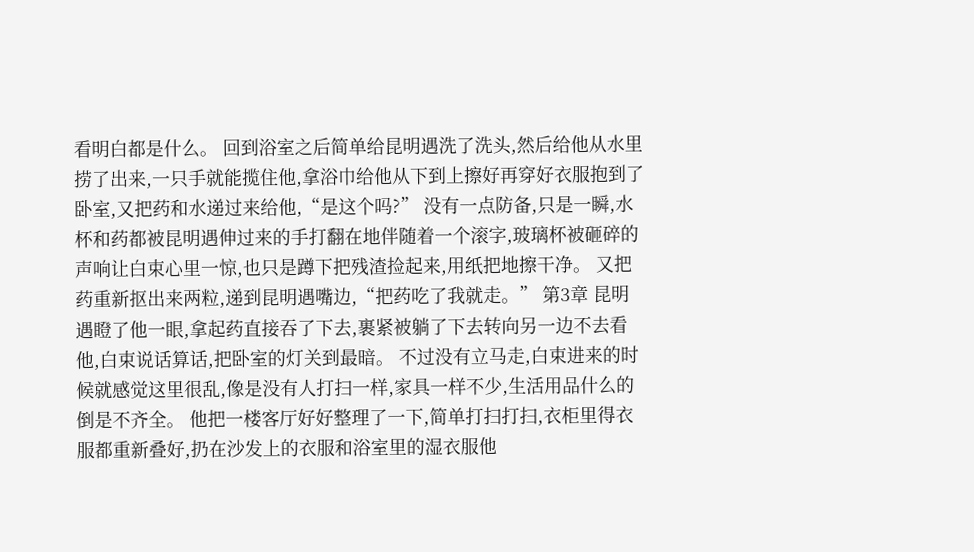看明白都是什么。 回到浴室之后简单给昆明遇洗了洗头,然后给他从水里捞了出来,一只手就能揽住他,拿浴巾给他从下到上擦好再穿好衣服抱到了卧室,又把药和水递过来给他,“是这个吗?” 没有一点防备,只是一瞬,水杯和药都被昆明遇伸过来的手打翻在地伴随着一个滚字,玻璃杯被砸碎的声响让白束心里一惊,也只是蹲下把残渣捡起来,用纸把地擦干净。 又把药重新抠出来两粒,递到昆明遇嘴边,“把药吃了我就走。” 第3章 昆明遇瞪了他一眼,拿起药直接吞了下去,裹紧被躺了下去转向另一边不去看他,白束说话算话,把卧室的灯关到最暗。 不过没有立马走,白束进来的时候就感觉这里很乱,像是没有人打扫一样,家具一样不少,生活用品什么的倒是不齐全。 他把一楼客厅好好整理了一下,简单打扫打扫,衣柜里得衣服都重新叠好,扔在沙发上的衣服和浴室里的湿衣服他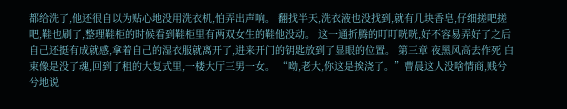都给洗了,他还很自以为贴心地没用洗衣机,怕弄出声响。 翻找半天,洗衣液也没找到,就有几块香皂,仔细搓吧搓吧,鞋也刷了,整理鞋柜的时候看到鞋柜里有两双女生的鞋他没动。 这一通折腾的叮叮咣咣,好不容易弄好了之后自己还挺有成就感,拿着自己的湿衣服就离开了,进来开门的钥匙放到了显眼的位置。 第三章 夜黑风高去作死 白束像是没了魂,回到了租的大复式里,一楼大厅三男一女。 “呦,老大,你这是挨浇了。”曹晨这人没啥情商,贱兮兮地说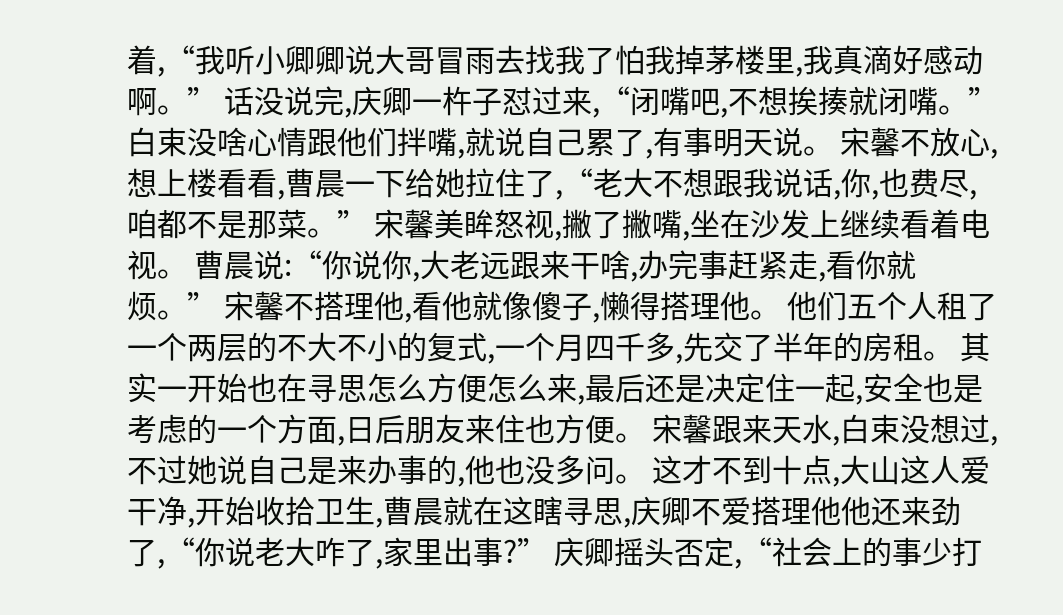着,“我听小卿卿说大哥冒雨去找我了怕我掉茅楼里,我真滴好感动啊。” 话没说完,庆卿一杵子怼过来,“闭嘴吧,不想挨揍就闭嘴。” 白束没啥心情跟他们拌嘴,就说自己累了,有事明天说。 宋馨不放心,想上楼看看,曹晨一下给她拉住了,“老大不想跟我说话,你,也费尽,咱都不是那菜。” 宋馨美眸怒视,撇了撇嘴,坐在沙发上继续看着电视。 曹晨说:“你说你,大老远跟来干啥,办完事赶紧走,看你就烦。” 宋馨不搭理他,看他就像傻子,懒得搭理他。 他们五个人租了一个两层的不大不小的复式,一个月四千多,先交了半年的房租。 其实一开始也在寻思怎么方便怎么来,最后还是决定住一起,安全也是考虑的一个方面,日后朋友来住也方便。 宋馨跟来天水,白束没想过,不过她说自己是来办事的,他也没多问。 这才不到十点,大山这人爱干净,开始收拾卫生,曹晨就在这瞎寻思,庆卿不爱搭理他他还来劲了,“你说老大咋了,家里出事?” 庆卿摇头否定,“社会上的事少打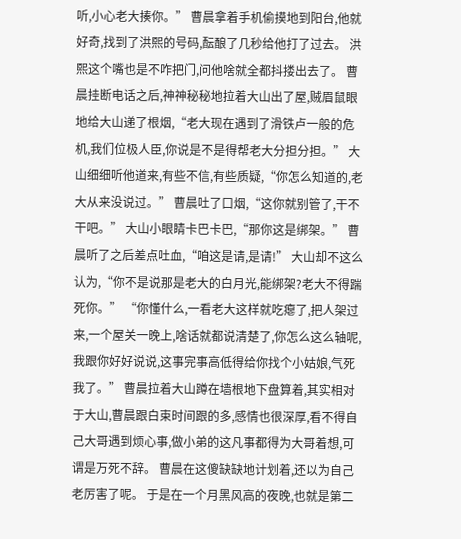听,小心老大揍你。” 曹晨拿着手机偷摸地到阳台,他就好奇,找到了洪熙的号码,酝酿了几秒给他打了过去。 洪熙这个嘴也是不咋把门,问他啥就全都抖搂出去了。 曹晨挂断电话之后,神神秘秘地拉着大山出了屋,贼眉鼠眼地给大山递了根烟,“老大现在遇到了滑铁卢一般的危机,我们位极人臣,你说是不是得帮老大分担分担。” 大山细细听他道来,有些不信,有些质疑,“你怎么知道的,老大从来没说过。” 曹晨吐了口烟,“这你就别管了,干不干吧。” 大山小眼睛卡巴卡巴,“那你这是绑架。” 曹晨听了之后差点吐血,“咱这是请,是请!” 大山却不这么认为,“你不是说那是老大的白月光,能绑架?老大不得踹死你。” “你懂什么,一看老大这样就吃瘪了,把人架过来,一个屋关一晚上,啥话就都说清楚了,你怎么这么轴呢,我跟你好好说说,这事完事高低得给你找个小姑娘,气死我了。” 曹晨拉着大山蹲在墙根地下盘算着,其实相对于大山,曹晨跟白束时间跟的多,感情也很深厚,看不得自己大哥遇到烦心事,做小弟的这凡事都得为大哥着想,可谓是万死不辞。 曹晨在这傻缺缺地计划着,还以为自己老厉害了呢。 于是在一个月黑风高的夜晚,也就是第二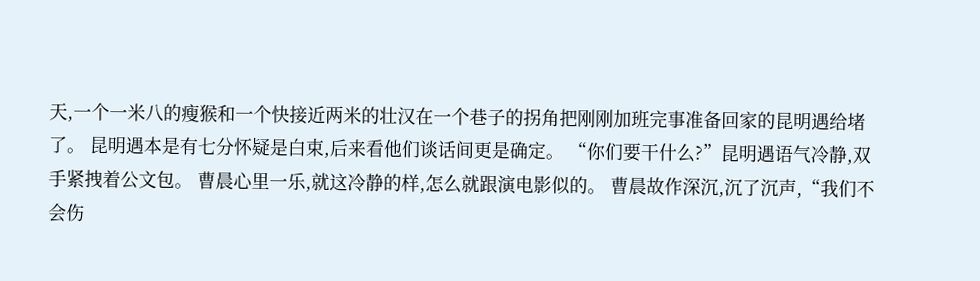天,一个一米八的瘦猴和一个快接近两米的壮汉在一个巷子的拐角把刚刚加班完事准备回家的昆明遇给堵了。 昆明遇本是有七分怀疑是白束,后来看他们谈话间更是确定。 “你们要干什么?”昆明遇语气冷静,双手紧拽着公文包。 曹晨心里一乐,就这冷静的样,怎么就跟演电影似的。 曹晨故作深沉,沉了沉声,“我们不会伤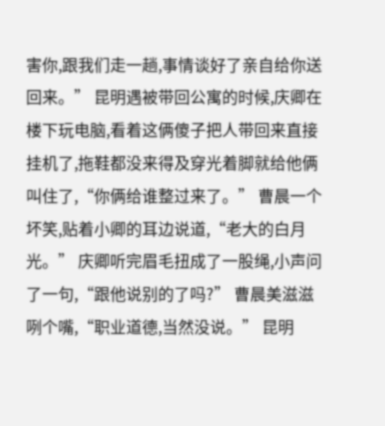害你,跟我们走一趟,事情谈好了亲自给你送回来。” 昆明遇被带回公寓的时候,庆卿在楼下玩电脑,看着这俩傻子把人带回来直接挂机了,拖鞋都没来得及穿光着脚就给他俩叫住了,“你俩给谁整过来了。” 曹晨一个坏笑,贴着小卿的耳边说道,“老大的白月光。” 庆卿听完眉毛扭成了一股绳,小声问了一句,“跟他说别的了吗?” 曹晨美滋滋咧个嘴,“职业道德,当然没说。” 昆明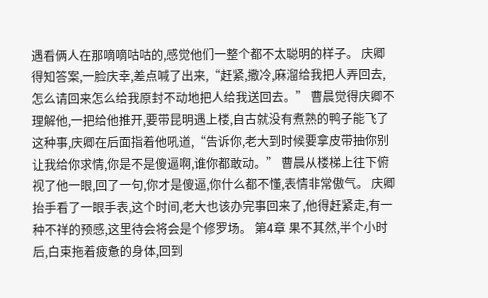遇看俩人在那嘀嘀咕咕的,感觉他们一整个都不太聪明的样子。 庆卿得知答案,一脸庆幸,差点喊了出来,“赶紧,撒冷,麻溜给我把人弄回去,怎么请回来怎么给我原封不动地把人给我送回去。” 曹晨觉得庆卿不理解他,一把给他推开,要带昆明遇上楼,自古就没有煮熟的鸭子能飞了这种事,庆卿在后面指着他吼道,“告诉你,老大到时候要拿皮带抽你别让我给你求情,你是不是傻逼啊,谁你都敢动。” 曹晨从楼梯上往下俯视了他一眼,回了一句,你才是傻逼,你什么都不懂,表情非常傲气。 庆卿抬手看了一眼手表,这个时间,老大也该办完事回来了,他得赶紧走,有一种不祥的预感,这里待会将会是个修罗场。 第4章 果不其然,半个小时后,白束拖着疲惫的身体,回到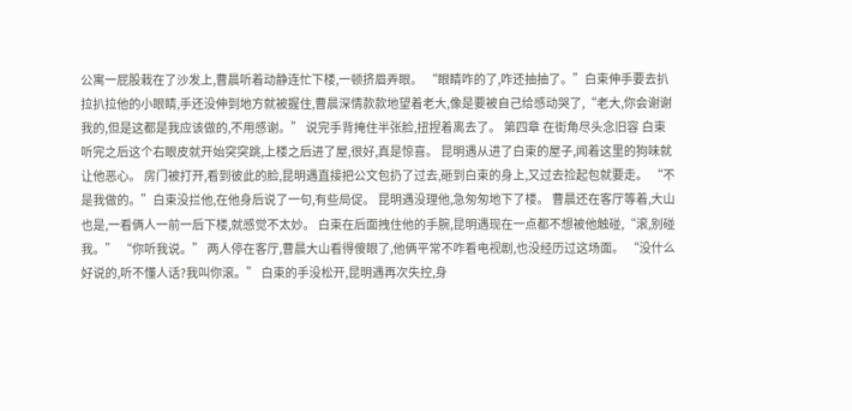公寓一屁股栽在了沙发上,曹晨听着动静连忙下楼,一顿挤眉弄眼。 “眼睛咋的了,咋还抽抽了。”白束伸手要去扒拉扒拉他的小眼睛,手还没伸到地方就被握住,曹晨深情款款地望着老大,像是要被自己给感动哭了,“老大,你会谢谢我的,但是这都是我应该做的,不用感谢。” 说完手背掩住半张脸,扭捏着离去了。 第四章 在街角尽头念旧容 白束听完之后这个右眼皮就开始突突跳,上楼之后进了屋,很好,真是惊喜。 昆明遇从进了白束的屋子,闻着这里的狗味就让他恶心。 房门被打开,看到彼此的脸,昆明遇直接把公文包扔了过去,砸到白束的身上,又过去捡起包就要走。 “不是我做的。”白束没拦他,在他身后说了一句,有些局促。 昆明遇没理他,急匆匆地下了楼。 曹晨还在客厅等着,大山也是,一看俩人一前一后下楼,就感觉不太妙。 白束在后面拽住他的手腕,昆明遇现在一点都不想被他触碰,“滚,别碰我。” “你听我说。” 两人停在客厅,曹晨大山看得傻眼了,他俩平常不咋看电视剧,也没经历过这场面。 “没什么好说的,听不懂人话?我叫你滚。” 白束的手没松开,昆明遇再次失控,身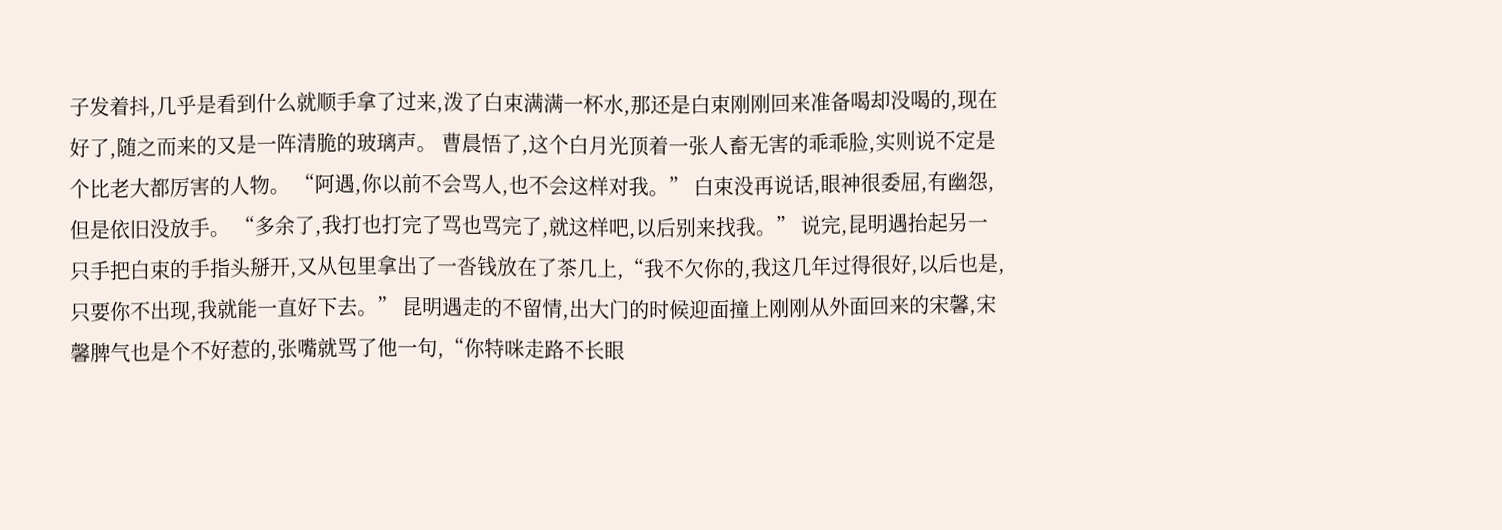子发着抖,几乎是看到什么就顺手拿了过来,泼了白束满满一杯水,那还是白束刚刚回来准备喝却没喝的,现在好了,随之而来的又是一阵清脆的玻璃声。 曹晨悟了,这个白月光顶着一张人畜无害的乖乖脸,实则说不定是个比老大都厉害的人物。 “阿遇,你以前不会骂人,也不会这样对我。” 白束没再说话,眼神很委屈,有幽怨,但是依旧没放手。 “多余了,我打也打完了骂也骂完了,就这样吧,以后别来找我。” 说完,昆明遇抬起另一只手把白束的手指头掰开,又从包里拿出了一沓钱放在了茶几上,“我不欠你的,我这几年过得很好,以后也是,只要你不出现,我就能一直好下去。” 昆明遇走的不留情,出大门的时候迎面撞上刚刚从外面回来的宋馨,宋馨脾气也是个不好惹的,张嘴就骂了他一句,“你特咪走路不长眼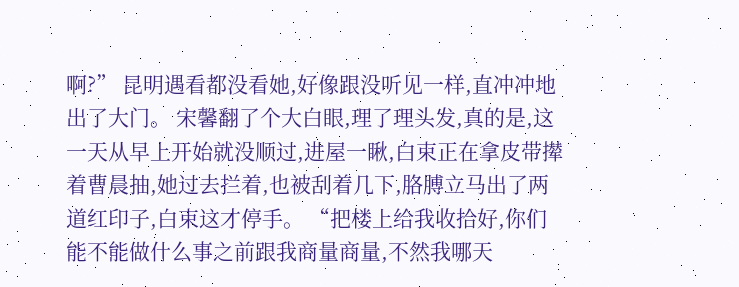啊?” 昆明遇看都没看她,好像跟没听见一样,直冲冲地出了大门。 宋馨翻了个大白眼,理了理头发,真的是,这一天从早上开始就没顺过,进屋一瞅,白束正在拿皮带撵着曹晨抽,她过去拦着,也被刮着几下,胳膊立马出了两道红印子,白束这才停手。 “把楼上给我收拾好,你们能不能做什么事之前跟我商量商量,不然我哪天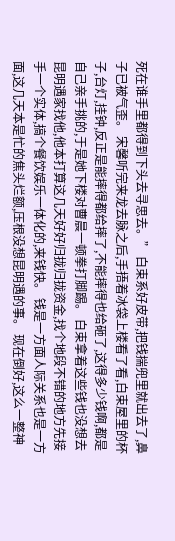死在谁手里都得到下头去寻思去。” 白束系好皮带,把钱揣兜里就出去了,鼻子已被气歪。 宋馨听完来龙去脉之后,手捂着冰袋上楼看了看,白束屋里的杯子,台灯,挂钟,反正是能摔得都给摔了,不能摔得也给砸了,这得多少钱啊,都是自己亲手挑的,于是她下楼对曹晨一顿拳打脚踢。 白束拿着这些钱也没想去昆明遇家找他,他本打算这几天好好归拢归拢资金,找个地段不错的地方先接手一个实体,搞个餐饮娱乐一体化的,来钱快。 钱是一方面人际关系也是一方面,这几天本是忙的焦头烂额,压根没想昆明遇的事。 现在倒好,这么一整神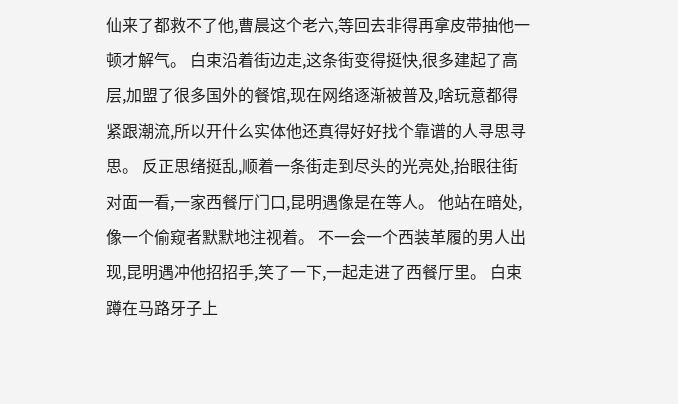仙来了都救不了他,曹晨这个老六,等回去非得再拿皮带抽他一顿才解气。 白束沿着街边走,这条街变得挺快,很多建起了高层,加盟了很多国外的餐馆,现在网络逐渐被普及,啥玩意都得紧跟潮流,所以开什么实体他还真得好好找个靠谱的人寻思寻思。 反正思绪挺乱,顺着一条街走到尽头的光亮处,抬眼往街对面一看,一家西餐厅门口,昆明遇像是在等人。 他站在暗处,像一个偷窥者默默地注视着。 不一会一个西装革履的男人出现,昆明遇冲他招招手,笑了一下,一起走进了西餐厅里。 白束蹲在马路牙子上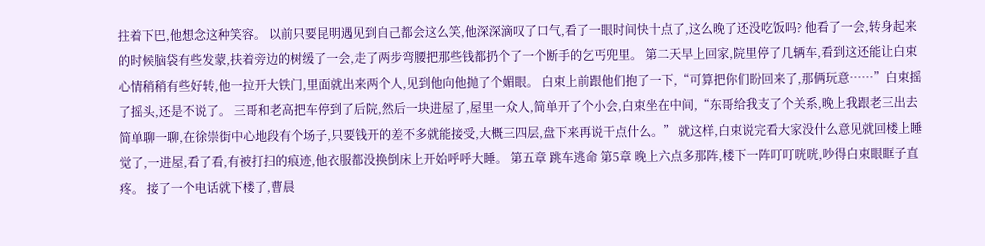拄着下巴,他想念这种笑容。 以前只要昆明遇见到自己都会这么笑,他深深滴叹了口气,看了一眼时间快十点了,这么晚了还没吃饭吗? 他看了一会,转身起来的时候脑袋有些发蒙,扶着旁边的树缓了一会,走了两步弯腰把那些钱都扔个了一个断手的乞丐兜里。 第二天早上回家,院里停了几辆车,看到这还能让白束心情稍稍有些好转,他一拉开大铁门,里面就出来两个人,见到他向他抛了个媚眼。 白束上前跟他们抱了一下,“可算把你们盼回来了,那俩玩意……”白束摇了摇头,还是不说了。 三哥和老高把车停到了后院,然后一块进屋了,屋里一众人,简单开了个小会,白束坐在中间,“东哥给我支了个关系,晚上我跟老三出去简单聊一聊,在徐崇街中心地段有个场子,只要钱开的差不多就能接受,大概三四层,盘下来再说干点什么。” 就这样,白束说完看大家没什么意见就回楼上睡觉了,一进屋,看了看,有被打扫的痕迹,他衣服都没换倒床上开始呼呼大睡。 第五章 跳车逃命 第5章 晚上六点多那阵,楼下一阵叮叮咣咣,吵得白束眼眶子直疼。 接了一个电话就下楼了,曹晨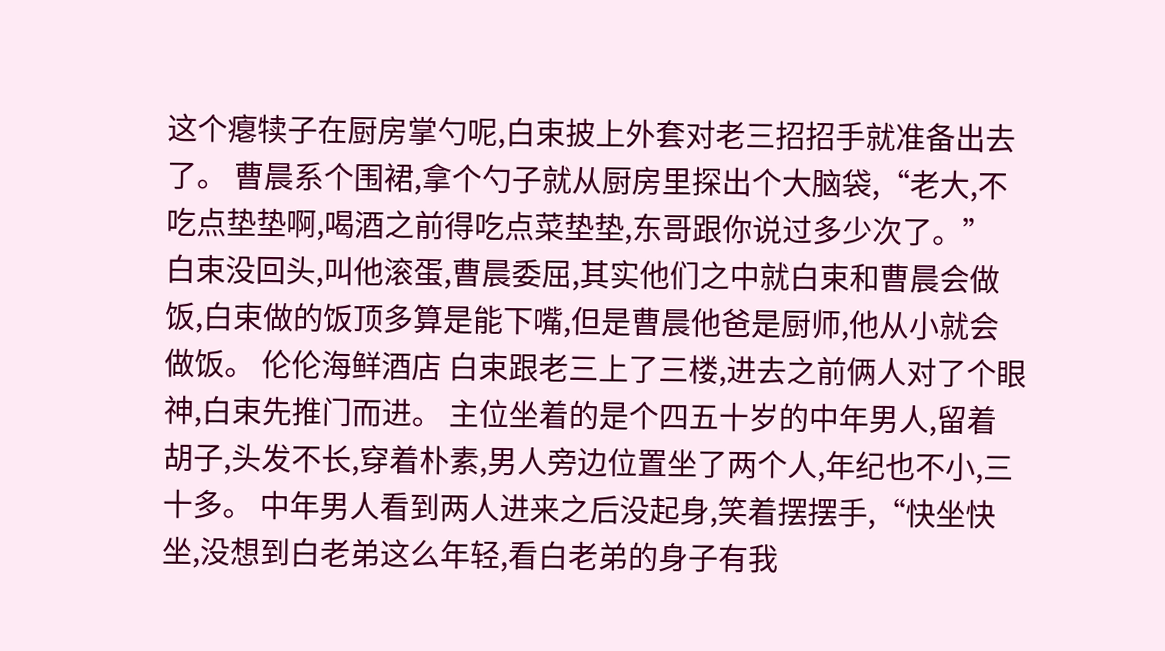这个瘪犊子在厨房掌勺呢,白束披上外套对老三招招手就准备出去了。 曹晨系个围裙,拿个勺子就从厨房里探出个大脑袋,“老大,不吃点垫垫啊,喝酒之前得吃点菜垫垫,东哥跟你说过多少次了。” 白束没回头,叫他滚蛋,曹晨委屈,其实他们之中就白束和曹晨会做饭,白束做的饭顶多算是能下嘴,但是曹晨他爸是厨师,他从小就会做饭。 伦伦海鲜酒店 白束跟老三上了三楼,进去之前俩人对了个眼神,白束先推门而进。 主位坐着的是个四五十岁的中年男人,留着胡子,头发不长,穿着朴素,男人旁边位置坐了两个人,年纪也不小,三十多。 中年男人看到两人进来之后没起身,笑着摆摆手,“快坐快坐,没想到白老弟这么年轻,看白老弟的身子有我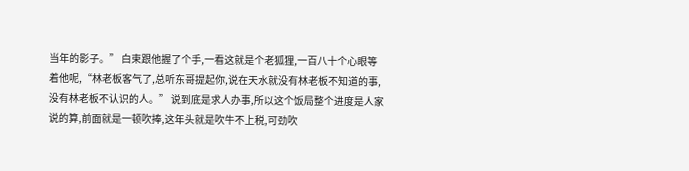当年的影子。” 白束跟他握了个手,一看这就是个老狐狸,一百八十个心眼等着他呢,“林老板客气了,总听东哥提起你,说在天水就没有林老板不知道的事,没有林老板不认识的人。” 说到底是求人办事,所以这个饭局整个进度是人家说的算,前面就是一顿吹捧,这年头就是吹牛不上税,可劲吹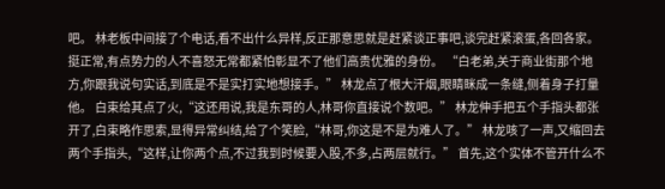吧。 林老板中间接了个电话,看不出什么异样,反正那意思就是赶紧谈正事吧,谈完赶紧滚蛋,各回各家。 挺正常,有点势力的人不喜怒无常都紧怕彰显不了他们高贵优雅的身份。 “白老弟,关于商业街那个地方,你跟我说句实话,到底是不是实打实地想接手。” 林龙点了根大汗烟,眼睛眯成一条缝,侧着身子打量他。 白束给其点了火,“这还用说,我是东哥的人,林哥你直接说个数吧。” 林龙伸手把五个手指头都张开了,白束略作思索,显得异常纠结,给了个笑脸,“林哥,你这是不是为难人了。” 林龙咳了一声,又缩回去两个手指头,“这样,让你两个点,不过我到时候要入股,不多,占两层就行。” 首先,这个实体不管开什么不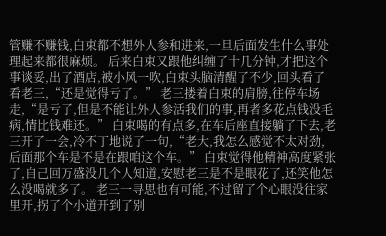管赚不赚钱,白束都不想外人参和进来,一旦后面发生什么事处理起来都很麻烦。 后来白束又跟他纠缠了十几分钟,才把这个事谈妥,出了酒店,被小风一吹,白束头脑清醒了不少,回头看了看老三,“还是觉得亏了。” 老三搂着白束的肩膀,往停车场走,“是亏了,但是不能让外人参活我们的事,再者多花点钱没毛病,情比钱难还。” 白束喝的有点多,在车后座直接躺了下去,老三开了一会,冷不丁地说了一句,“老大,我怎么感觉不太对劲,后面那个车是不是在跟咱这个车。” 白束觉得他精神高度紧张了,自己回万盛没几个人知道,安慰老三是不是眼花了,还笑他怎么没喝就多了。 老三一寻思也有可能,不过留了个心眼没往家里开,拐了个小道开到了别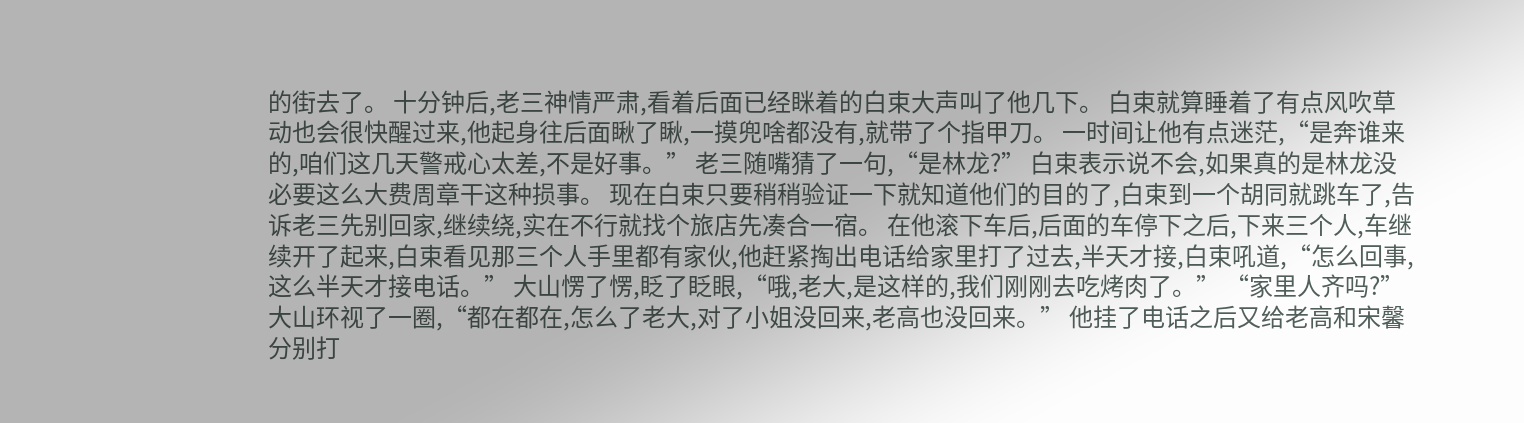的街去了。 十分钟后,老三神情严肃,看着后面已经眯着的白束大声叫了他几下。 白束就算睡着了有点风吹草动也会很快醒过来,他起身往后面瞅了瞅,一摸兜啥都没有,就带了个指甲刀。 一时间让他有点迷茫,“是奔谁来的,咱们这几天警戒心太差,不是好事。” 老三随嘴猜了一句,“是林龙?” 白束表示说不会,如果真的是林龙没必要这么大费周章干这种损事。 现在白束只要稍稍验证一下就知道他们的目的了,白束到一个胡同就跳车了,告诉老三先别回家,继续绕,实在不行就找个旅店先凑合一宿。 在他滚下车后,后面的车停下之后,下来三个人,车继续开了起来,白束看见那三个人手里都有家伙,他赶紧掏出电话给家里打了过去,半天才接,白束吼道,“怎么回事,这么半天才接电话。” 大山愣了愣,眨了眨眼,“哦,老大,是这样的,我们刚刚去吃烤肉了。” “家里人齐吗?” 大山环视了一圈,“都在都在,怎么了老大,对了小姐没回来,老高也没回来。” 他挂了电话之后又给老高和宋馨分别打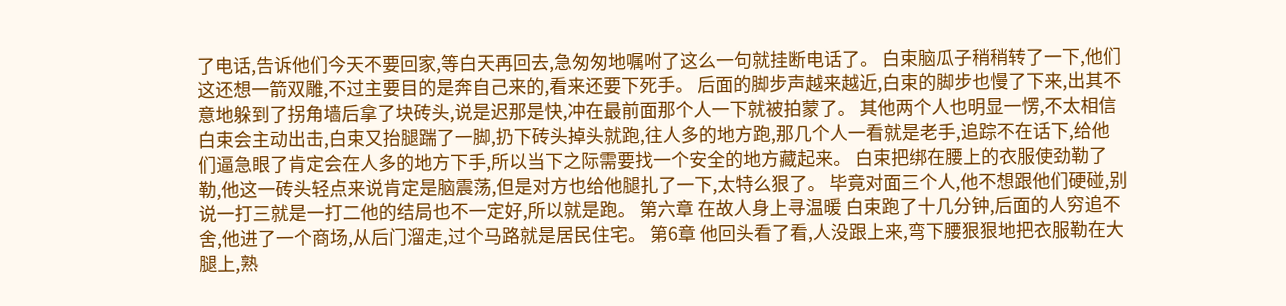了电话,告诉他们今天不要回家,等白天再回去,急匆匆地嘱咐了这么一句就挂断电话了。 白束脑瓜子稍稍转了一下,他们这还想一箭双雕,不过主要目的是奔自己来的,看来还要下死手。 后面的脚步声越来越近,白束的脚步也慢了下来,出其不意地躲到了拐角墙后拿了块砖头,说是迟那是快,冲在最前面那个人一下就被拍蒙了。 其他两个人也明显一愣,不太相信白束会主动出击,白束又抬腿踹了一脚,扔下砖头掉头就跑,往人多的地方跑,那几个人一看就是老手,追踪不在话下,给他们逼急眼了肯定会在人多的地方下手,所以当下之际需要找一个安全的地方藏起来。 白束把绑在腰上的衣服使劲勒了勒,他这一砖头轻点来说肯定是脑震荡,但是对方也给他腿扎了一下,太特么狠了。 毕竟对面三个人,他不想跟他们硬碰,别说一打三就是一打二他的结局也不一定好,所以就是跑。 第六章 在故人身上寻温暖 白束跑了十几分钟,后面的人穷追不舍,他进了一个商场,从后门溜走,过个马路就是居民住宅。 第6章 他回头看了看,人没跟上来,弯下腰狠狠地把衣服勒在大腿上,熟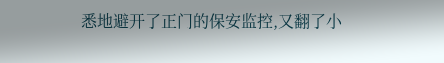悉地避开了正门的保安监控,又翻了小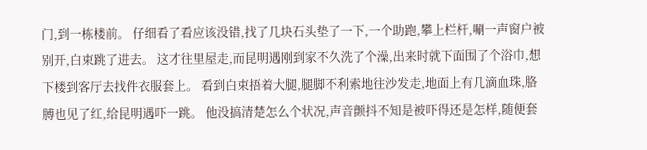门,到一栋楼前。 仔细看了看应该没错,找了几块石头垫了一下,一个助跑,攀上栏杆,唰一声窗户被别开,白束跳了进去。 这才往里屋走,而昆明遇刚到家不久洗了个澡,出来时就下面围了个浴巾,想下楼到客厅去找件衣服套上。 看到白束捂着大腿,腿脚不利索地往沙发走,地面上有几滴血珠,胳膊也见了红,给昆明遇吓一跳。 他没搞清楚怎么个状况,声音颤抖不知是被吓得还是怎样,随便套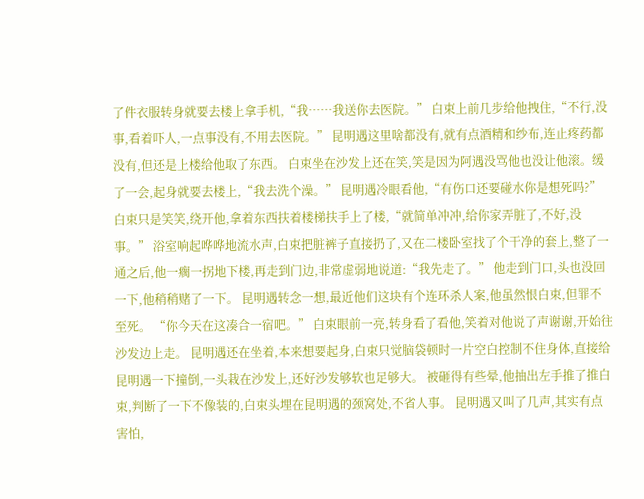了件衣服转身就要去楼上拿手机,“我……我送你去医院。” 白束上前几步给他拽住,“不行,没事,看着吓人,一点事没有,不用去医院。” 昆明遇这里啥都没有,就有点酒精和纱布,连止疼药都没有,但还是上楼给他取了东西。 白束坐在沙发上还在笑,笑是因为阿遇没骂他也没让他滚。缓了一会,起身就要去楼上,“我去洗个澡。” 昆明遇冷眼看他,“有伤口还要碰水你是想死吗?” 白束只是笑笑,绕开他,拿着东西扶着楼梯扶手上了楼,“就简单冲冲,给你家弄脏了,不好,没事。” 浴室响起哗哗地流水声,白束把脏裤子直接扔了,又在二楼卧室找了个干净的套上,整了一通之后,他一瘸一拐地下楼,再走到门边,非常虚弱地说道:“我先走了。” 他走到门口,头也没回一下,他稍稍赌了一下。 昆明遇转念一想,最近他们这块有个连环杀人案,他虽然恨白束,但罪不至死。 “你今天在这凑合一宿吧。” 白束眼前一亮,转身看了看他,笑着对他说了声谢谢,开始往沙发边上走。 昆明遇还在坐着,本来想要起身,白束只觉脑袋顿时一片空白控制不住身体,直接给昆明遇一下撞倒,一头栽在沙发上,还好沙发够软也足够大。 被砸得有些晕,他抽出左手推了推白束,判断了一下不像装的,白束头埋在昆明遇的颈窝处,不省人事。 昆明遇又叫了几声,其实有点害怕,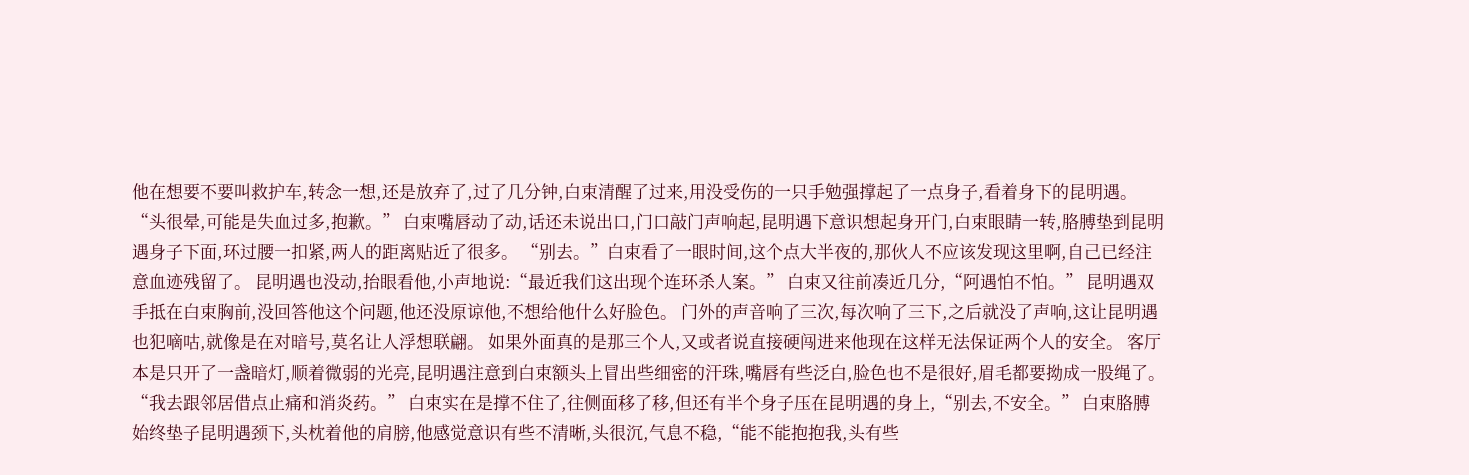他在想要不要叫救护车,转念一想,还是放弃了,过了几分钟,白束清醒了过来,用没受伤的一只手勉强撑起了一点身子,看着身下的昆明遇。 “头很晕,可能是失血过多,抱歉。” 白束嘴唇动了动,话还未说出口,门口敲门声响起,昆明遇下意识想起身开门,白束眼睛一转,胳膊垫到昆明遇身子下面,环过腰一扣紧,两人的距离贴近了很多。 “别去。”白束看了一眼时间,这个点大半夜的,那伙人不应该发现这里啊,自己已经注意血迹残留了。 昆明遇也没动,抬眼看他,小声地说:“最近我们这出现个连环杀人案。” 白束又往前凑近几分,“阿遇怕不怕。” 昆明遇双手抵在白束胸前,没回答他这个问题,他还没原谅他,不想给他什么好脸色。 门外的声音响了三次,每次响了三下,之后就没了声响,这让昆明遇也犯嘀咕,就像是在对暗号,莫名让人浮想联翩。 如果外面真的是那三个人,又或者说直接硬闯进来他现在这样无法保证两个人的安全。 客厅本是只开了一盏暗灯,顺着微弱的光亮,昆明遇注意到白束额头上冒出些细密的汗珠,嘴唇有些泛白,脸色也不是很好,眉毛都要拗成一股绳了。 “我去跟邻居借点止痛和消炎药。” 白束实在是撑不住了,往侧面移了移,但还有半个身子压在昆明遇的身上,“别去,不安全。” 白束胳膊始终垫子昆明遇颈下,头枕着他的肩膀,他感觉意识有些不清晰,头很沉,气息不稳,“能不能抱抱我,头有些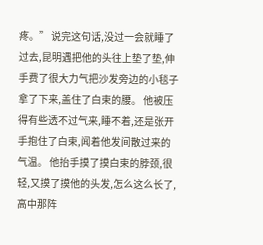疼。” 说完这句话,没过一会就睡了过去,昆明遇把他的头往上垫了垫,伸手费了很大力气把沙发旁边的小毯子拿了下来,盖住了白束的腰。 他被压得有些透不过气来,睡不着,还是张开手抱住了白束,闻着他发间散过来的气温。 他抬手摸了摸白束的脖颈,很轻,又摸了摸他的头发,怎么这么长了,高中那阵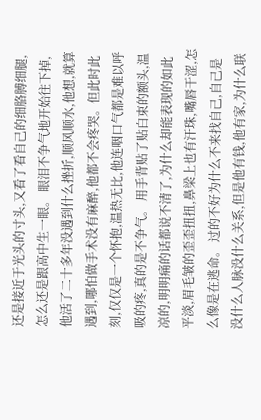还是接近于光头的寸头,又看了看自己的细胳膊细腿,怎么还是跟高中生一眼。 眼泪不争气地开始往下掉,他活了二十多年没遇到什么挫折,顺风顺水,他想,就算遇到,哪怕做手术没有麻醉,他都不会疼哭。但此时此刻,仅仅是一个怀抱,温热无比,他连咽口气都是难以呼吸的疼,真的是不争气。 用手背贴了贴白束的额头,温凉的,明明痛的话都说不清了,为什么却能表现的如此平淡,眉毛皱的歪歪扭扭,鼻梁上也有汗珠,嘴唇干涩,怎么像是在逃命。 过的不好为什么不来找自己,自己是没什么人脉没什么关系,但是他有钱,他有家,为什么联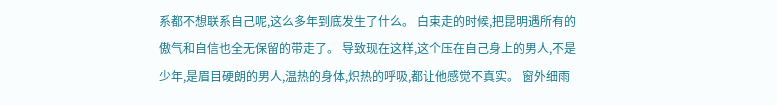系都不想联系自己呢,这么多年到底发生了什么。 白束走的时候,把昆明遇所有的傲气和自信也全无保留的带走了。 导致现在这样,这个压在自己身上的男人,不是少年,是眉目硬朗的男人,温热的身体,炽热的呼吸,都让他感觉不真实。 窗外细雨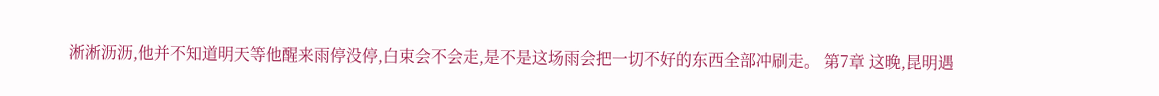淅淅沥沥,他并不知道明天等他醒来雨停没停,白束会不会走,是不是这场雨会把一切不好的东西全部冲刷走。 第7章 这晚,昆明遇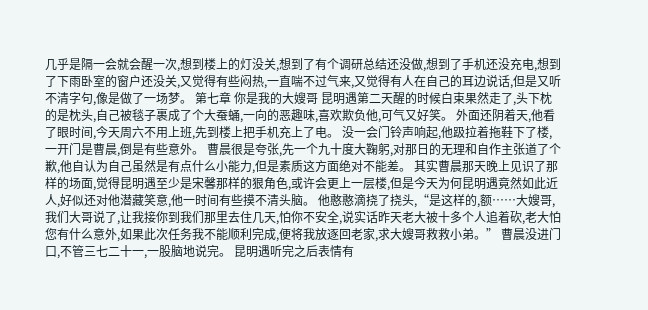几乎是隔一会就会醒一次,想到楼上的灯没关,想到了有个调研总结还没做,想到了手机还没充电,想到了下雨卧室的窗户还没关,又觉得有些闷热,一直喘不过气来,又觉得有人在自己的耳边说话,但是又听不清字句,像是做了一场梦。 第七章 你是我的大嫂哥 昆明遇第二天醒的时候白束果然走了,头下枕的是枕头,自己被毯子裹成了个大蚕蛹,一向的恶趣味,喜欢欺负他,可气又好笑。 外面还阴着天,他看了眼时间,今天周六不用上班,先到楼上把手机充上了电。 没一会门铃声响起,他趿拉着拖鞋下了楼,一开门是曹晨,倒是有些意外。 曹晨很是夸张,先一个九十度大鞠躬,对那日的无理和自作主张道了个歉,他自认为自己虽然是有点什么小能力,但是素质这方面绝对不能差。 其实曹晨那天晚上见识了那样的场面,觉得昆明遇至少是宋馨那样的狠角色,或许会更上一层楼,但是今天为何昆明遇竟然如此近人,好似还对他潜藏笑意,他一时间有些摸不清头脑。 他憨憨滴挠了挠头,“是这样的,额……大嫂哥,我们大哥说了,让我接你到我们那里去住几天,怕你不安全,说实话昨天老大被十多个人追着砍,老大怕您有什么意外,如果此次任务我不能顺利完成,便将我放逐回老家,求大嫂哥救救小弟。” 曹晨没进门口,不管三七二十一,一股脑地说完。 昆明遇听完之后表情有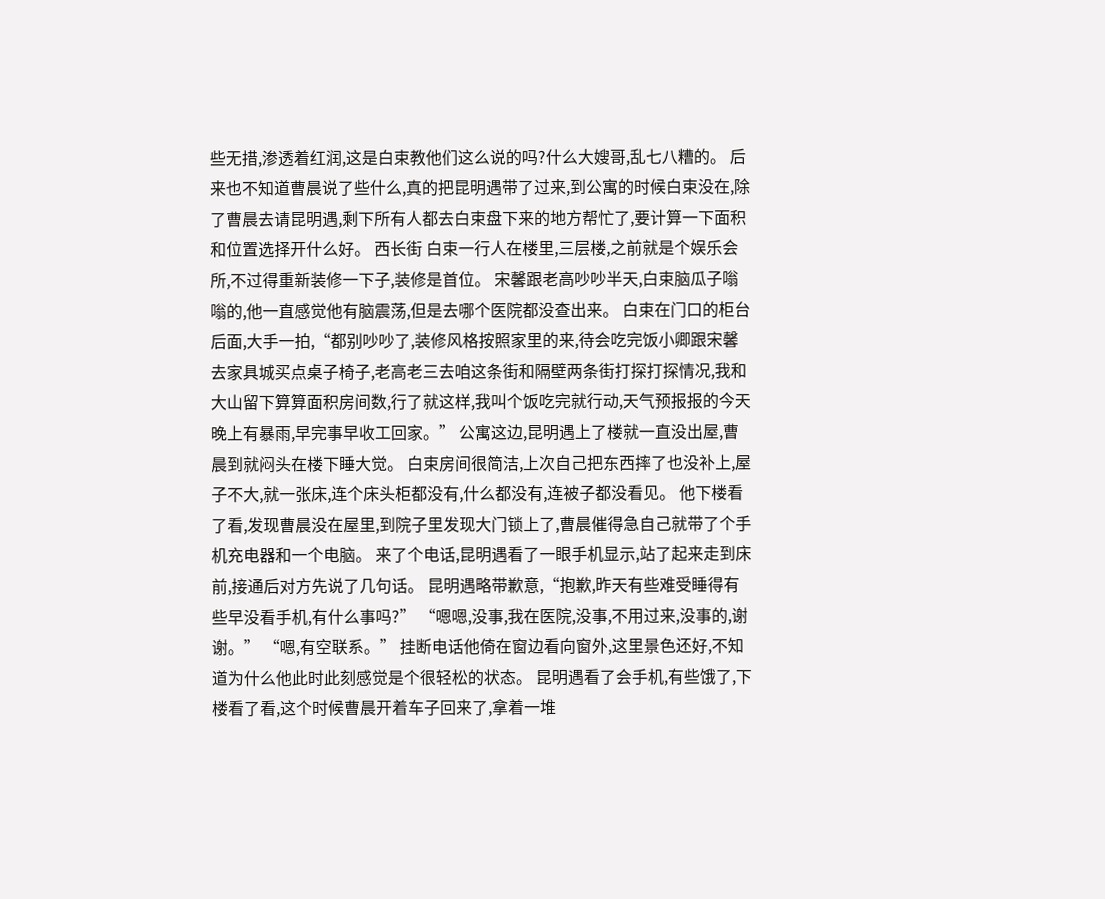些无措,渗透着红润,这是白束教他们这么说的吗?什么大嫂哥,乱七八糟的。 后来也不知道曹晨说了些什么,真的把昆明遇带了过来,到公寓的时候白束没在,除了曹晨去请昆明遇,剩下所有人都去白束盘下来的地方帮忙了,要计算一下面积和位置选择开什么好。 西长街 白束一行人在楼里,三层楼,之前就是个娱乐会所,不过得重新装修一下子,装修是首位。 宋馨跟老高吵吵半天,白束脑瓜子嗡嗡的,他一直感觉他有脑震荡,但是去哪个医院都没查出来。 白束在门口的柜台后面,大手一拍,“都别吵吵了,装修风格按照家里的来,待会吃完饭小卿跟宋馨去家具城买点桌子椅子,老高老三去咱这条街和隔壁两条街打探打探情况,我和大山留下算算面积房间数,行了就这样,我叫个饭吃完就行动,天气预报报的今天晚上有暴雨,早完事早收工回家。” 公寓这边,昆明遇上了楼就一直没出屋,曹晨到就闷头在楼下睡大觉。 白束房间很简洁,上次自己把东西摔了也没补上,屋子不大,就一张床,连个床头柜都没有,什么都没有,连被子都没看见。 他下楼看了看,发现曹晨没在屋里,到院子里发现大门锁上了,曹晨催得急自己就带了个手机充电器和一个电脑。 来了个电话,昆明遇看了一眼手机显示,站了起来走到床前,接通后对方先说了几句话。 昆明遇略带歉意,“抱歉,昨天有些难受睡得有些早没看手机,有什么事吗?” “嗯嗯,没事,我在医院,没事,不用过来,没事的,谢谢。” “嗯,有空联系。” 挂断电话他倚在窗边看向窗外,这里景色还好,不知道为什么他此时此刻感觉是个很轻松的状态。 昆明遇看了会手机,有些饿了,下楼看了看,这个时候曹晨开着车子回来了,拿着一堆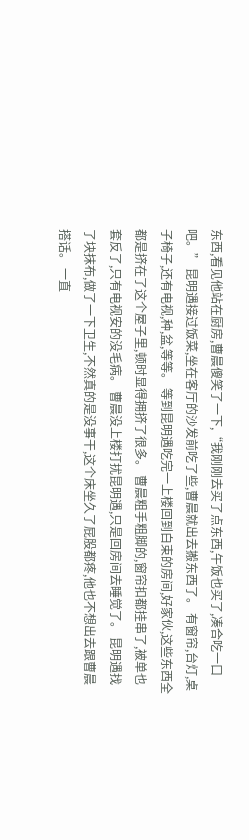东西,看见他站在厨房,曹晨傻笑了一下,“我刚刚去买了点东西,午饭也买了,凑合吃一口吧。” 昆明遇接过饭菜,坐在客厅的沙发前吃了些,曹晨就出去搬东西了。 有窗帘,台灯,桌子椅子,还有电视,种,盆,等等。 等到昆明遇吃完一上楼回到白束的房间,好家伙,这些东西全都是挤在了这个屋子里,顿时显得拥挤了很多。 曹晨粗手粗脚的,窗帘扣都挂串了,被单也套反了,只有电视安的没毛病。 曹晨没上楼打扰昆明遇,只是回房间去睡觉了。 昆明遇找了块抹布,做了一下卫生,不然真的是没事干,这个床坐久了屁股都疼,他也不想出去跟曹晨搭话。 一直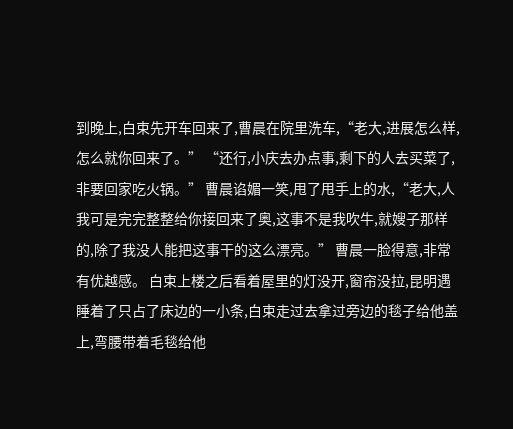到晚上,白束先开车回来了,曹晨在院里洗车,“老大,进展怎么样,怎么就你回来了。” “还行,小庆去办点事,剩下的人去买菜了,非要回家吃火锅。” 曹晨谄媚一笑,甩了甩手上的水,“老大,人我可是完完整整给你接回来了奥,这事不是我吹牛,就嫂子那样的,除了我没人能把这事干的这么漂亮。” 曹晨一脸得意,非常有优越感。 白束上楼之后看着屋里的灯没开,窗帘没拉,昆明遇睡着了只占了床边的一小条,白束走过去拿过旁边的毯子给他盖上,弯腰带着毛毯给他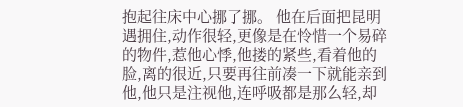抱起往床中心挪了挪。 他在后面把昆明遇拥住,动作很轻,更像是在怜惜一个易碎的物件,惹他心悸,他搂的紧些,看着他的脸,离的很近,只要再往前凑一下就能亲到他,他只是注视他,连呼吸都是那么轻,却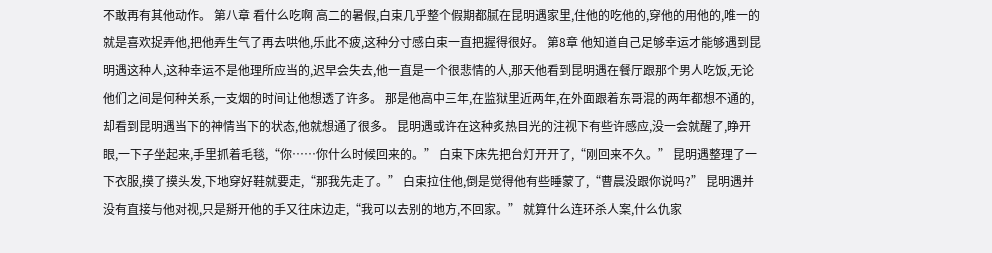不敢再有其他动作。 第八章 看什么吃啊 高二的暑假,白束几乎整个假期都腻在昆明遇家里,住他的吃他的,穿他的用他的,唯一的就是喜欢捉弄他,把他弄生气了再去哄他,乐此不疲,这种分寸感白束一直把握得很好。 第8章 他知道自己足够幸运才能够遇到昆明遇这种人,这种幸运不是他理所应当的,迟早会失去,他一直是一个很悲情的人,那天他看到昆明遇在餐厅跟那个男人吃饭,无论他们之间是何种关系,一支烟的时间让他想透了许多。 那是他高中三年,在监狱里近两年,在外面跟着东哥混的两年都想不通的,却看到昆明遇当下的神情当下的状态,他就想通了很多。 昆明遇或许在这种炙热目光的注视下有些许感应,没一会就醒了,睁开眼,一下子坐起来,手里抓着毛毯,“你……你什么时候回来的。” 白束下床先把台灯开开了,“刚回来不久。” 昆明遇整理了一下衣服,摸了摸头发,下地穿好鞋就要走,“那我先走了。” 白束拉住他,倒是觉得他有些睡蒙了,“曹晨没跟你说吗?” 昆明遇并没有直接与他对视,只是掰开他的手又往床边走,“我可以去别的地方,不回家。” 就算什么连环杀人案,什么仇家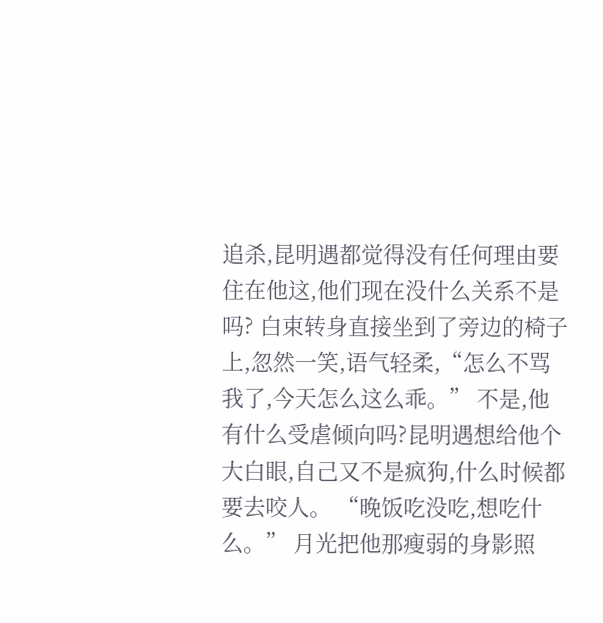追杀,昆明遇都觉得没有任何理由要住在他这,他们现在没什么关系不是吗? 白束转身直接坐到了旁边的椅子上,忽然一笑,语气轻柔,“怎么不骂我了,今天怎么这么乖。” 不是,他有什么受虐倾向吗?昆明遇想给他个大白眼,自己又不是疯狗,什么时候都要去咬人。 “晚饭吃没吃,想吃什么。” 月光把他那瘦弱的身影照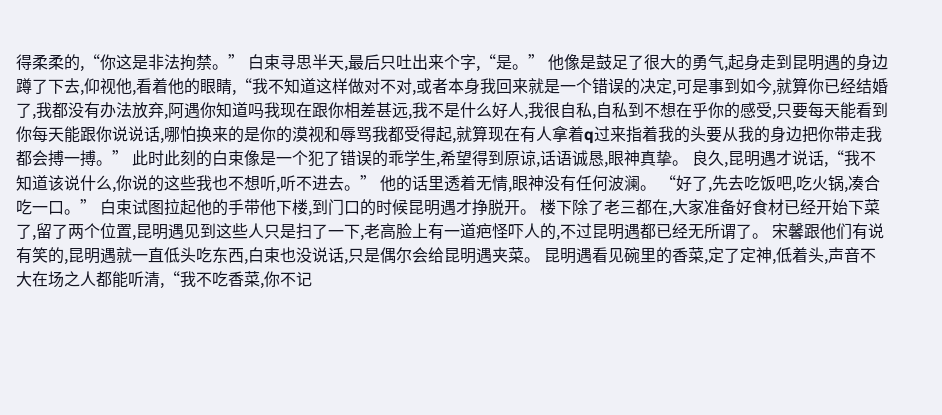得柔柔的,“你这是非法拘禁。” 白束寻思半天,最后只吐出来个字,“是。” 他像是鼓足了很大的勇气,起身走到昆明遇的身边蹲了下去,仰视他,看着他的眼睛,“我不知道这样做对不对,或者本身我回来就是一个错误的决定,可是事到如今,就算你已经结婚了,我都没有办法放弃,阿遇你知道吗我现在跟你相差甚远,我不是什么好人,我很自私,自私到不想在乎你的感受,只要每天能看到你每天能跟你说说话,哪怕换来的是你的漠视和辱骂我都受得起,就算现在有人拿着q过来指着我的头要从我的身边把你带走我都会搏一搏。” 此时此刻的白束像是一个犯了错误的乖学生,希望得到原谅,话语诚恳,眼神真挚。 良久,昆明遇才说话,“我不知道该说什么,你说的这些我也不想听,听不进去。” 他的话里透着无情,眼神没有任何波澜。 “好了,先去吃饭吧,吃火锅,凑合吃一口。” 白束试图拉起他的手带他下楼,到门口的时候昆明遇才挣脱开。 楼下除了老三都在,大家准备好食材已经开始下菜了,留了两个位置,昆明遇见到这些人只是扫了一下,老高脸上有一道疤怪吓人的,不过昆明遇都已经无所谓了。 宋馨跟他们有说有笑的,昆明遇就一直低头吃东西,白束也没说话,只是偶尔会给昆明遇夹菜。 昆明遇看见碗里的香菜,定了定神,低着头,声音不大在场之人都能听清,“我不吃香菜,你不记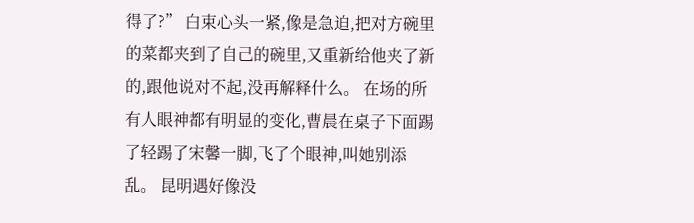得了?” 白束心头一紧,像是急迫,把对方碗里的菜都夹到了自己的碗里,又重新给他夹了新的,跟他说对不起,没再解释什么。 在场的所有人眼神都有明显的变化,曹晨在桌子下面踢了轻踢了宋馨一脚,飞了个眼神,叫她别添乱。 昆明遇好像没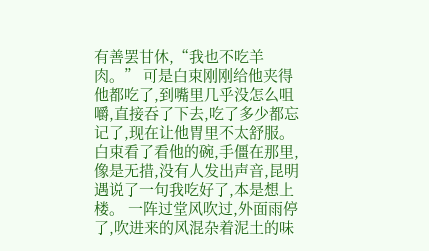有善罢甘休,“我也不吃羊肉。” 可是白束刚刚给他夹得他都吃了,到嘴里几乎没怎么咀嚼,直接吞了下去,吃了多少都忘记了,现在让他胃里不太舒服。 白束看了看他的碗,手僵在那里,像是无措,没有人发出声音,昆明遇说了一句我吃好了,本是想上楼。 一阵过堂风吹过,外面雨停了,吹进来的风混杂着泥土的味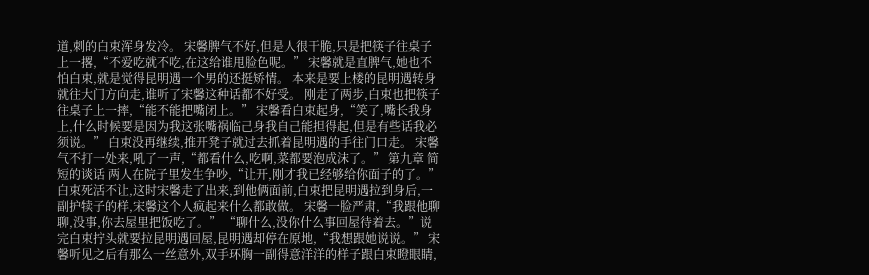道,刺的白束浑身发冷。 宋馨脾气不好,但是人很干脆,只是把筷子往桌子上一撂,“不爱吃就不吃,在这给谁甩脸色呢。” 宋馨就是直脾气,她也不怕白束,就是觉得昆明遇一个男的还挺矫情。 本来是要上楼的昆明遇转身就往大门方向走,谁听了宋馨这种话都不好受。 刚走了两步,白束也把筷子往桌子上一摔,“能不能把嘴闭上。” 宋馨看白束起身,“笑了,嘴长我身上,什么时候要是因为我这张嘴祸临己身我自己能担得起,但是有些话我必须说。” 白束没再继续,推开凳子就过去抓着昆明遇的手往门口走。 宋馨气不打一处来,吼了一声,“都看什么,吃啊,菜都要泡成沫了。” 第九章 简短的谈话 两人在院子里发生争吵,“让开,刚才我已经够给你面子的了。” 白束死活不让,这时宋馨走了出来,到他俩面前,白束把昆明遇拉到身后,一副护犊子的样,宋馨这个人疯起来什么都敢做。 宋馨一脸严肃,“我跟他聊聊,没事,你去屋里把饭吃了。” “聊什么,没你什么事回屋待着去。”说完白束拧头就要拉昆明遇回屋,昆明遇却停在原地,“我想跟她说说。” 宋馨听见之后有那么一丝意外,双手环胸一副得意洋洋的样子跟白束瞪眼睛,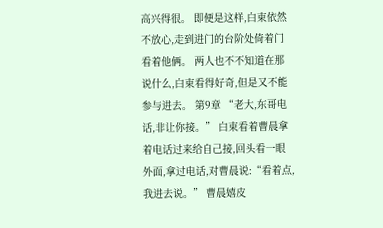高兴得很。 即便是这样,白束依然不放心,走到进门的台阶处倚着门看着他俩。 两人也不不知道在那说什么,白束看得好奇,但是又不能参与进去。 第9章 “老大,东哥电话,非让你接。” 白束看着曹晨拿着电话过来给自己接,回头看一眼外面,拿过电话,对曹晨说:“看着点,我进去说。” 曹晨嬉皮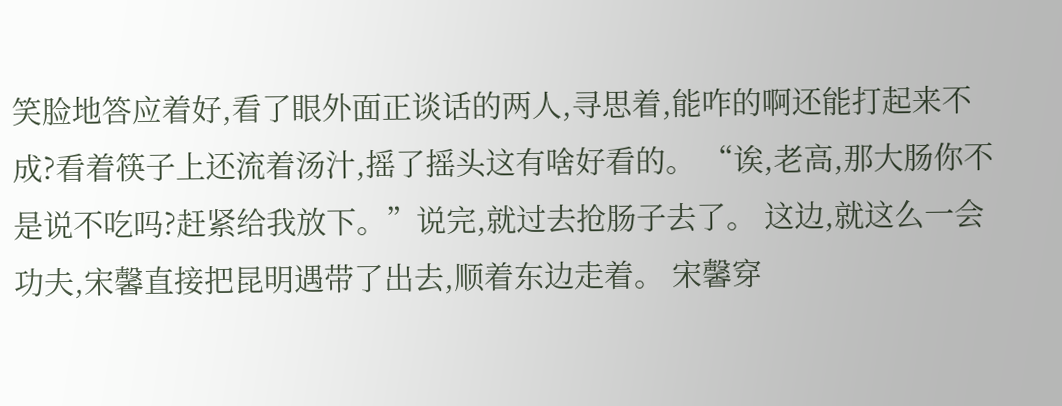笑脸地答应着好,看了眼外面正谈话的两人,寻思着,能咋的啊还能打起来不成?看着筷子上还流着汤汁,摇了摇头这有啥好看的。 “诶,老高,那大肠你不是说不吃吗?赶紧给我放下。”说完,就过去抢肠子去了。 这边,就这么一会功夫,宋馨直接把昆明遇带了出去,顺着东边走着。 宋馨穿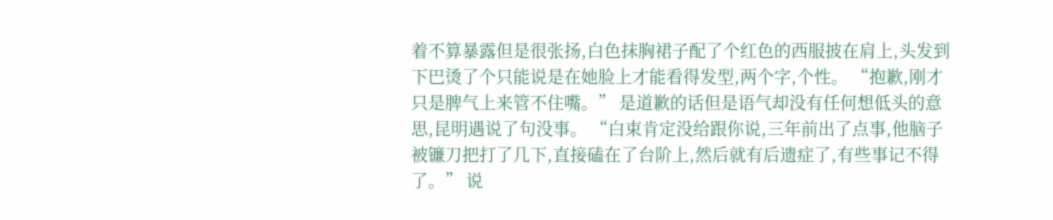着不算暴露但是很张扬,白色抹胸裙子配了个红色的西服披在肩上,头发到下巴烫了个只能说是在她脸上才能看得发型,两个字,个性。 “抱歉,刚才只是脾气上来管不住嘴。” 是道歉的话但是语气却没有任何想低头的意思,昆明遇说了句没事。 “白束肯定没给跟你说,三年前出了点事,他脑子被镰刀把打了几下,直接磕在了台阶上,然后就有后遗症了,有些事记不得了。” 说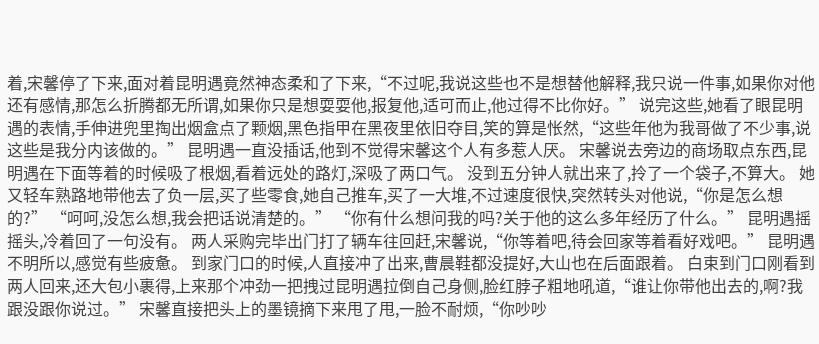着,宋馨停了下来,面对着昆明遇竟然神态柔和了下来,“不过呢,我说这些也不是想替他解释,我只说一件事,如果你对他还有感情,那怎么折腾都无所谓,如果你只是想耍耍他,报复他,适可而止,他过得不比你好。” 说完这些,她看了眼昆明遇的表情,手伸进兜里掏出烟盒点了颗烟,黑色指甲在黑夜里依旧夺目,笑的算是怅然,“这些年他为我哥做了不少事,说这些是我分内该做的。” 昆明遇一直没插话,他到不觉得宋馨这个人有多惹人厌。 宋馨说去旁边的商场取点东西,昆明遇在下面等着的时候吸了根烟,看着远处的路灯,深吸了两口气。 没到五分钟人就出来了,拎了一个袋子,不算大。 她又轻车熟路地带他去了负一层,买了些零食,她自己推车,买了一大堆,不过速度很快,突然转头对他说,“你是怎么想的?” “呵呵,没怎么想,我会把话说清楚的。” “你有什么想问我的吗?关于他的这么多年经历了什么。” 昆明遇摇摇头,冷着回了一句没有。 两人采购完毕出门打了辆车往回赶,宋馨说,“你等着吧,待会回家等着看好戏吧。” 昆明遇不明所以,感觉有些疲惫。 到家门口的时候,人直接冲了出来,曹晨鞋都没提好,大山也在后面跟着。 白束到门口刚看到两人回来,还大包小裹得,上来那个冲劲一把拽过昆明遇拉倒自己身侧,脸红脖子粗地吼道,“谁让你带他出去的,啊?我跟没跟你说过。” 宋馨直接把头上的墨镜摘下来甩了甩,一脸不耐烦,“你吵吵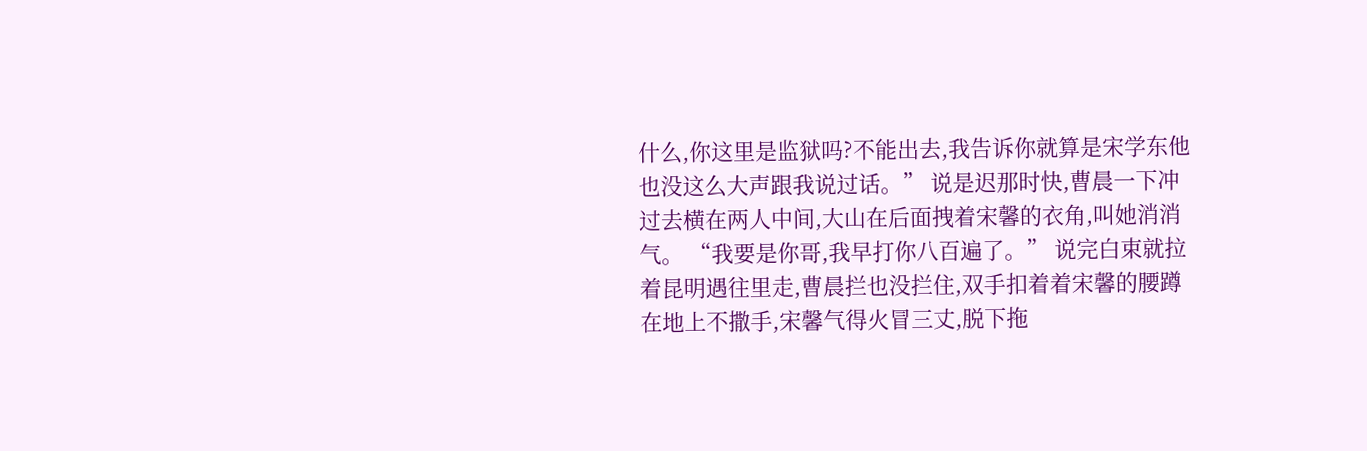什么,你这里是监狱吗?不能出去,我告诉你就算是宋学东他也没这么大声跟我说过话。” 说是迟那时快,曹晨一下冲过去横在两人中间,大山在后面拽着宋馨的衣角,叫她消消气。 “我要是你哥,我早打你八百遍了。” 说完白束就拉着昆明遇往里走,曹晨拦也没拦住,双手扣着着宋馨的腰蹲在地上不撒手,宋馨气得火冒三丈,脱下拖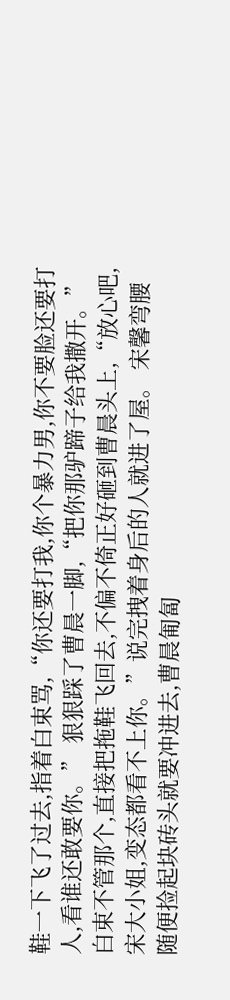鞋一下飞了过去,指着白束骂,“你还要打我,你个暴力男,你不要脸还要打人,看谁还敢要你。” 狠狠踩了曹晨一脚,“把你那驴蹄子给我撒开。” 白束不管那个,直接把拖鞋飞回去,不偏不倚正好砸到曹晨头上,“放心吧,宋大小姐,变态都看不上你。”说完拽着身后的人就进了屋。 宋馨弯腰随便捡起块砖头就要冲进去,曹晨匍匐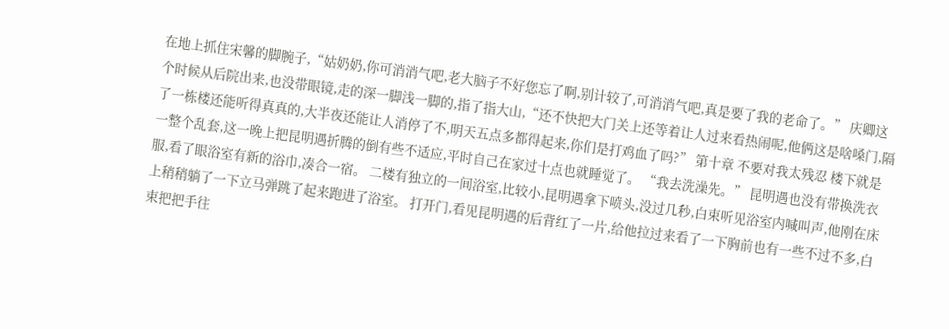在地上抓住宋馨的脚腕子,“姑奶奶,你可消消气吧,老大脑子不好您忘了啊,别计较了,可消消气吧,真是要了我的老命了。” 庆卿这个时候从后院出来,也没带眼镜,走的深一脚浅一脚的,指了指大山,“还不快把大门关上还等着让人过来看热闹呢,他俩这是啥嗓门,隔了一栋楼还能听得真真的,大半夜还能让人消停了不,明天五点多都得起来,你们是打鸡血了吗?” 第十章 不要对我太残忍 楼下就是一整个乱套,这一晚上把昆明遇折腾的倒有些不适应,平时自己在家过十点也就睡觉了。 “我去洗澡先。” 昆明遇也没有带换洗衣服,看了眼浴室有新的浴巾,凑合一宿。 二楼有独立的一间浴室,比较小,昆明遇拿下喷头,没过几秒,白束听见浴室内喊叫声,他刚在床上稍稍躺了一下立马弹跳了起来跑进了浴室。 打开门,看见昆明遇的后背红了一片,给他拉过来看了一下胸前也有一些不过不多,白束把把手往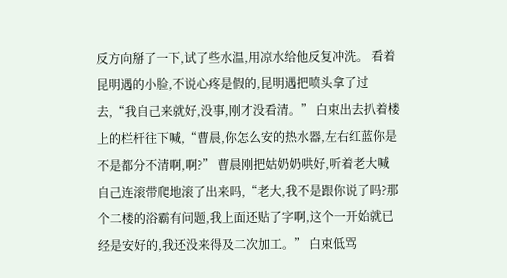反方向掰了一下,试了些水温,用凉水给他反复冲洗。 看着昆明遇的小脸,不说心疼是假的,昆明遇把喷头拿了过去,“我自己来就好,没事,刚才没看清。” 白束出去扒着楼上的栏杆往下喊,“曹晨,你怎么安的热水器,左右红蓝你是不是都分不清啊,啊?” 曹晨刚把姑奶奶哄好,听着老大喊自己连滚带爬地滚了出来吗,“老大,我不是跟你说了吗?那个二楼的浴霸有问题,我上面还贴了字啊,这个一开始就已经是安好的,我还没来得及二次加工。” 白束低骂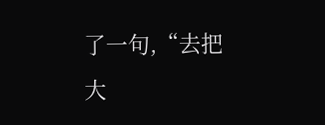了一句,“去把大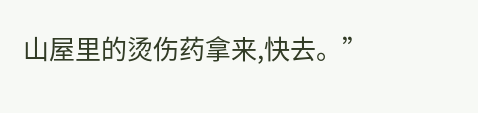山屋里的烫伤药拿来,快去。”